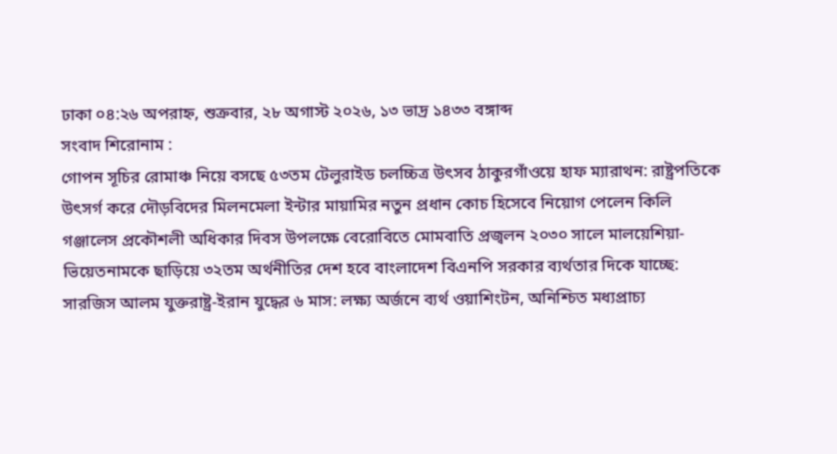ঢাকা ০৪:২৬ অপরাহ্ন, শুক্রবার, ২৮ অগাস্ট ২০২৬, ১৩ ভাদ্র ১৪৩৩ বঙ্গাব্দ
সংবাদ শিরোনাম :
গোপন সূচির রোমাঞ্চ নিয়ে বসছে ৫৩তম টেলুরাইড চলচ্চিত্র উৎসব ঠাকুরগাঁওয়ে হাফ ম্যারাথন: রাষ্ট্রপতিকে উৎসর্গ করে দৌড়বিদের মিলনমেলা ইন্টার মায়ামির নতুন প্রধান কোচ হিসেবে নিয়োগ পেলেন কিলি গঞ্জালেস প্রকৌশলী অধিকার দিবস উপলক্ষে বেরোবিতে মোমবাতি প্রজ্বলন ২০৩০ সালে মালয়েশিয়া-ভিয়েতনামকে ছাড়িয়ে ৩২তম অর্থনীতির দেশ হবে বাংলাদেশ বিএনপি সরকার ব্যর্থতার দিকে যাচ্ছে: সারজিস আলম যুক্তরাষ্ট্র-ইরান যুদ্ধের ৬ মাস: লক্ষ্য অর্জনে ব্যর্থ ওয়াশিংটন, অনিশ্চিত মধ্যপ্রাচ্য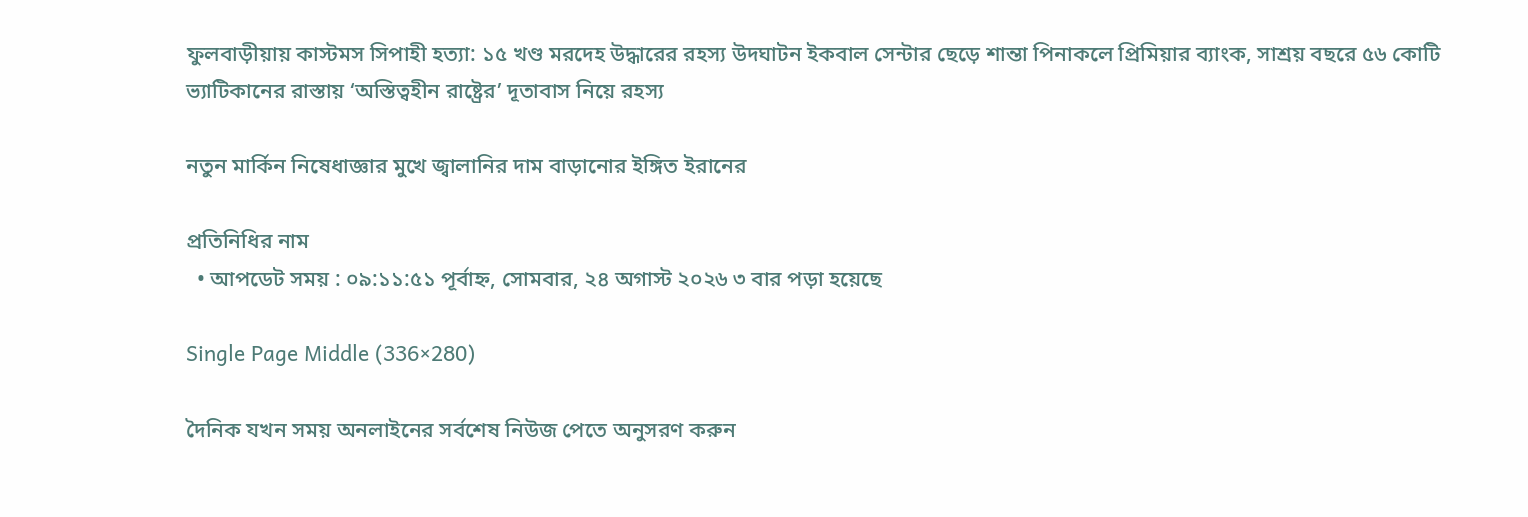ফুলবাড়ীয়ায় কাস্টমস সিপাহী হত্যা: ১৫ খণ্ড মরদেহ উদ্ধারের রহস্য উদঘাটন ইকবাল সেন্টার ছেড়ে শান্তা পিনাকলে প্রিমিয়ার ব্যাংক, সাশ্রয় বছরে ৫৬ কোটি ভ্যাটিকানের রাস্তায় ‘অস্তিত্বহীন রাষ্ট্রের’ দূতাবাস নিয়ে রহস্য

নতুন মার্কিন নিষেধাজ্ঞার মুখে জ্বালানির দাম বাড়ানোর ইঙ্গিত ইরানের

প্রতিনিধির নাম
  • আপডেট সময় : ০৯:১১:৫১ পূর্বাহ্ন, সোমবার, ২৪ অগাস্ট ২০২৬ ৩ বার পড়া হয়েছে

Single Page Middle (336×280)

দৈনিক যখন সময় অনলাইনের সর্বশেষ নিউজ পেতে অনুসরণ করুন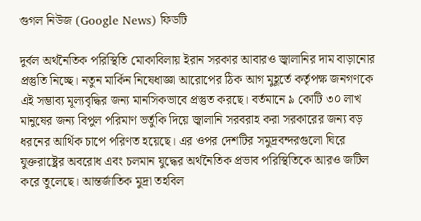গুগল নিউজ (Google News) ফিডটি

দুর্বল অর্থনৈতিক পরিস্থিতি মোকাবিলায় ইরান সরকার আবারও জ্বালানির দাম বাড়ানোর প্রস্তুতি নিচ্ছে। নতুন মার্কিন নিষেধাজ্ঞা আরোপের ঠিক আগ মুহূর্তে কর্তৃপক্ষ জনগণকে এই সম্ভাব্য মূল্যবৃদ্ধির জন্য মানসিকভাবে প্রস্তুত করছে। বর্তমানে ৯ কোটি ৩০ লাখ মানুষের জন্য বিপুল পরিমাণ ভর্তুকি দিয়ে জ্বালানি সরবরাহ করা সরকারের জন্য বড় ধরনের আর্থিক চাপে পরিণত হয়েছে। এর ওপর দেশটির সমুদ্রবন্দরগুলো ঘিরে যুক্তরাষ্ট্রের অবরোধ এবং চলমান যুদ্ধের অর্থনৈতিক প্রভাব পরিস্থিতিকে আরও জটিল করে তুলেছে। আন্তর্জাতিক মুদ্রা তহবিল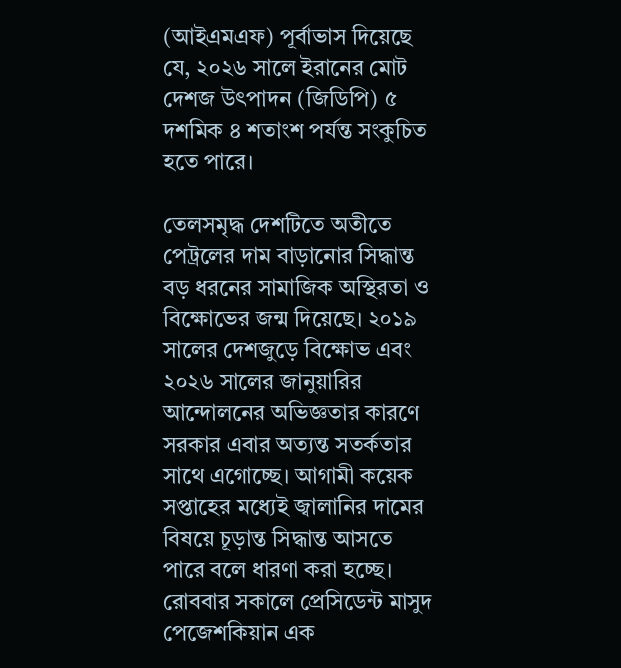(আইএমএফ) পূর্বাভাস দিয়েছে যে, ২০২৬ সালে ইরানের মোট দেশজ উৎপাদন (জিডিপি) ৫ দশমিক ৪ শতাংশ পর্যন্ত সংকুচিত হতে পারে।

তেলসমৃদ্ধ দেশটিতে অতীতে পেট্রলের দাম বাড়ানোর সিদ্ধান্ত বড় ধরনের সামাজিক অস্থিরতা ও বিক্ষোভের জন্ম দিয়েছে। ২০১৯ সালের দেশজুড়ে বিক্ষোভ এবং ২০২৬ সালের জানুয়ারির আন্দোলনের অভিজ্ঞতার কারণে সরকার এবার অত্যন্ত সতর্কতার সাথে এগোচ্ছে। আগামী কয়েক সপ্তাহের মধ্যেই জ্বালানির দামের বিষয়ে চূড়ান্ত সিদ্ধান্ত আসতে পারে বলে ধারণা করা হচ্ছে। রোববার সকালে প্রেসিডেন্ট মাসুদ পেজেশকিয়ান এক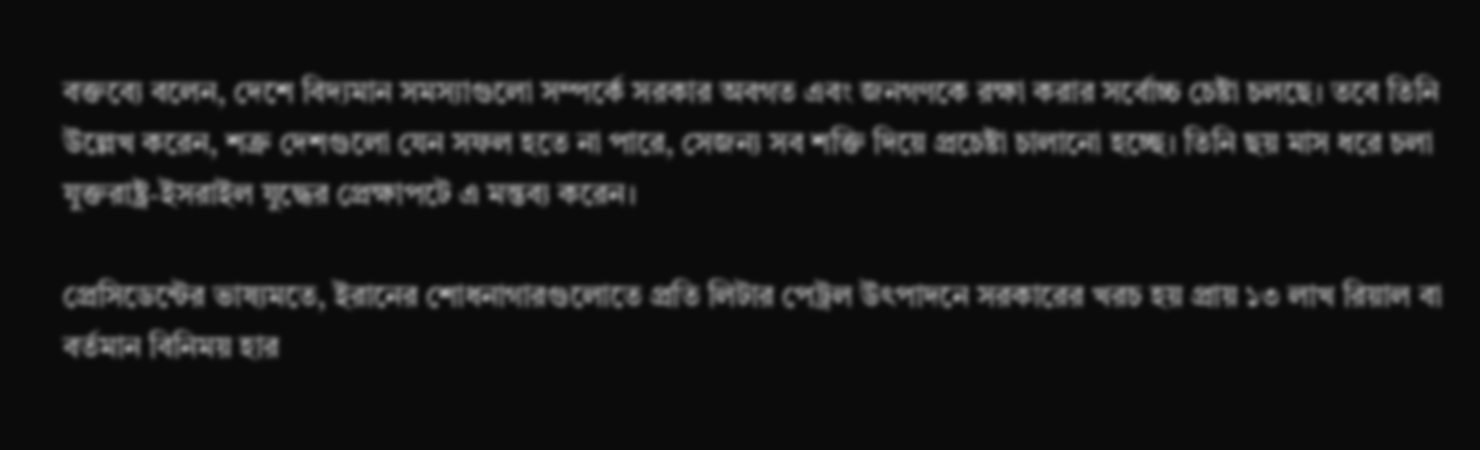বক্তব্যে বলেন, দেশে বিদ্যমান সমস্যাগুলো সম্পর্কে সরকার অবগত এবং জনগণকে রক্ষা করার সর্বোচ্চ চেষ্টা চলছে। তবে তিনি উল্লেখ করেন, শত্রু দেশগুলো যেন সফল হতে না পারে, সেজন্য সব শক্তি দিয়ে প্রচেষ্টা চালানো হচ্ছে। তিনি ছয় মাস ধরে চলা যুক্তরাষ্ট্র-ইসরাইল যুদ্ধের প্রেক্ষাপটে এ মন্তব্য করেন।

প্রেসিডেন্টের ভাষ্যমতে, ইরানের শোধনাগারগুলোতে প্রতি লিটার পেট্রল উৎপাদনে সরকারের খরচ হয় প্রায় ১৩ লাখ রিয়াল বা বর্তমান বিনিময় হার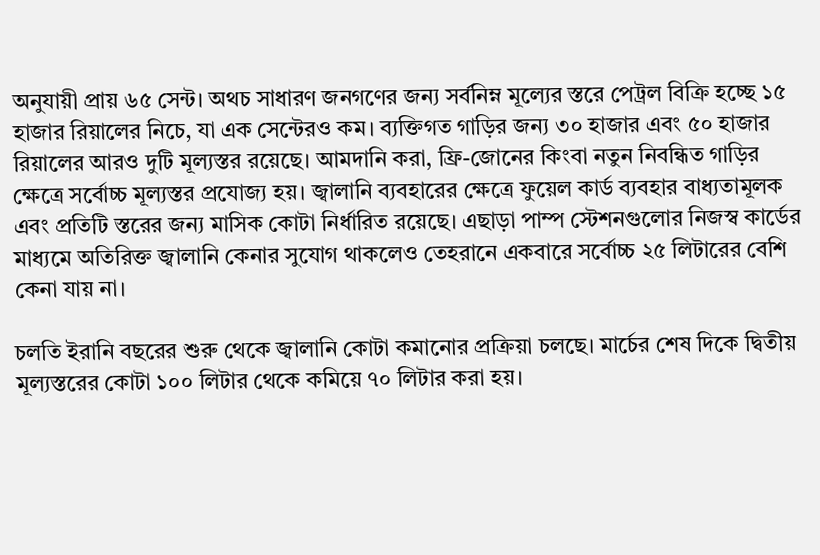অনুযায়ী প্রায় ৬৫ সেন্ট। অথচ সাধারণ জনগণের জন্য সর্বনিম্ন মূল্যের স্তরে পেট্রল বিক্রি হচ্ছে ১৫ হাজার রিয়ালের নিচে, যা এক সেন্টেরও কম। ব্যক্তিগত গাড়ির জন্য ৩০ হাজার এবং ৫০ হাজার রিয়ালের আরও দুটি মূল্যস্তর রয়েছে। আমদানি করা, ফ্রি-জোনের কিংবা নতুন নিবন্ধিত গাড়ির ক্ষেত্রে সর্বোচ্চ মূল্যস্তর প্রযোজ্য হয়। জ্বালানি ব্যবহারের ক্ষেত্রে ফুয়েল কার্ড ব্যবহার বাধ্যতামূলক এবং প্রতিটি স্তরের জন্য মাসিক কোটা নির্ধারিত রয়েছে। এছাড়া পাম্প স্টেশনগুলোর নিজস্ব কার্ডের মাধ্যমে অতিরিক্ত জ্বালানি কেনার সুযোগ থাকলেও তেহরানে একবারে সর্বোচ্চ ২৫ লিটারের বেশি কেনা যায় না।

চলতি ইরানি বছরের শুরু থেকে জ্বালানি কোটা কমানোর প্রক্রিয়া চলছে। মার্চের শেষ দিকে দ্বিতীয় মূল্যস্তরের কোটা ১০০ লিটার থেকে কমিয়ে ৭০ লিটার করা হয়।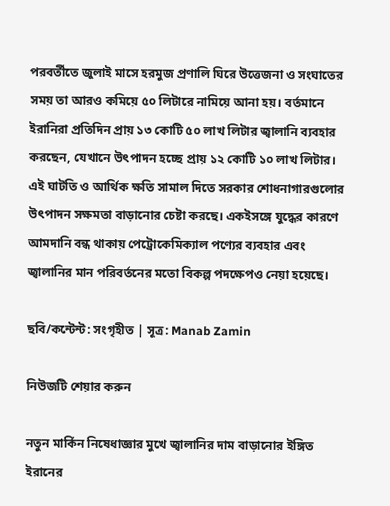পরবর্তীতে জুলাই মাসে হরমুজ প্রণালি ঘিরে উত্তেজনা ও সংঘাতের সময় তা আরও কমিয়ে ৫০ লিটারে নামিয়ে আনা হয়। বর্তমানে ইরানিরা প্রতিদিন প্রায় ১৩ কোটি ৫০ লাখ লিটার জ্বালানি ব্যবহার করছেন, যেখানে উৎপাদন হচ্ছে প্রায় ১২ কোটি ১০ লাখ লিটার। এই ঘাটতি ও আর্থিক ক্ষতি সামাল দিতে সরকার শোধনাগারগুলোর উৎপাদন সক্ষমতা বাড়ানোর চেষ্টা করছে। একইসঙ্গে যুদ্ধের কারণে আমদানি বন্ধ থাকায় পেট্রোকেমিক্যাল পণ্যের ব্যবহার এবং জ্বালানির মান পরিবর্তনের মতো বিকল্প পদক্ষেপও নেয়া হয়েছে।

ছবি/কন্টেন্ট: সংগৃহীত | সূত্র: Manab Zamin

নিউজটি শেয়ার করুন

নতুন মার্কিন নিষেধাজ্ঞার মুখে জ্বালানির দাম বাড়ানোর ইঙ্গিত ইরানের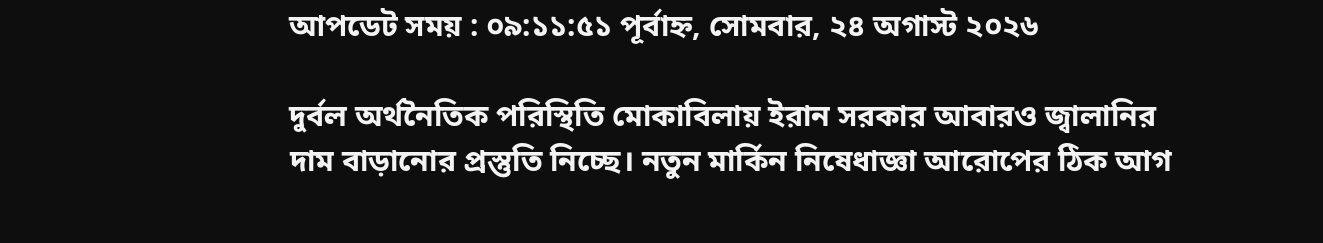আপডেট সময় : ০৯:১১:৫১ পূর্বাহ্ন, সোমবার, ২৪ অগাস্ট ২০২৬

দুর্বল অর্থনৈতিক পরিস্থিতি মোকাবিলায় ইরান সরকার আবারও জ্বালানির দাম বাড়ানোর প্রস্তুতি নিচ্ছে। নতুন মার্কিন নিষেধাজ্ঞা আরোপের ঠিক আগ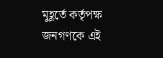মুহূর্তে কর্তৃপক্ষ জনগণকে এই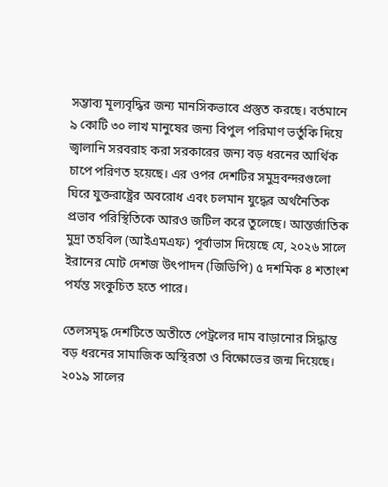সম্ভাব্য মূল্যবৃদ্ধির জন্য মানসিকভাবে প্রস্তুত করছে। বর্তমানে ৯ কোটি ৩০ লাখ মানুষের জন্য বিপুল পরিমাণ ভর্তুকি দিয়ে জ্বালানি সরবরাহ করা সরকারের জন্য বড় ধরনের আর্থিক চাপে পরিণত হয়েছে। এর ওপর দেশটির সমুদ্রবন্দরগুলো ঘিরে যুক্তরাষ্ট্রের অবরোধ এবং চলমান যুদ্ধের অর্থনৈতিক প্রভাব পরিস্থিতিকে আরও জটিল করে তুলেছে। আন্তর্জাতিক মুদ্রা তহবিল (আইএমএফ) পূর্বাভাস দিয়েছে যে, ২০২৬ সালে ইরানের মোট দেশজ উৎপাদন (জিডিপি) ৫ দশমিক ৪ শতাংশ পর্যন্ত সংকুচিত হতে পারে।

তেলসমৃদ্ধ দেশটিতে অতীতে পেট্রলের দাম বাড়ানোর সিদ্ধান্ত বড় ধরনের সামাজিক অস্থিরতা ও বিক্ষোভের জন্ম দিয়েছে। ২০১৯ সালের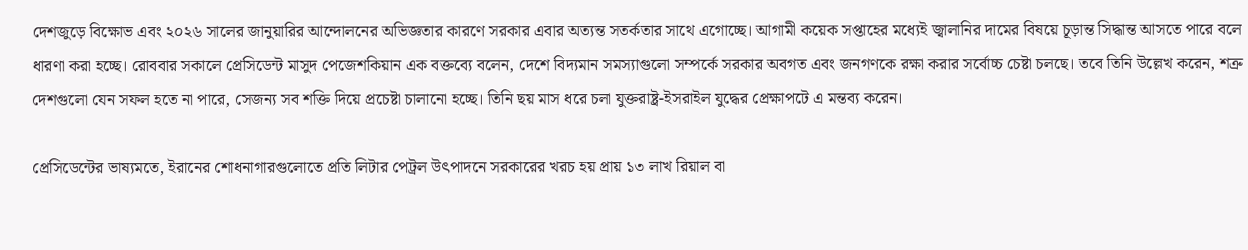দেশজুড়ে বিক্ষোভ এবং ২০২৬ সালের জানুয়ারির আন্দোলনের অভিজ্ঞতার কারণে সরকার এবার অত্যন্ত সতর্কতার সাথে এগোচ্ছে। আগামী কয়েক সপ্তাহের মধ্যেই জ্বালানির দামের বিষয়ে চূড়ান্ত সিদ্ধান্ত আসতে পারে বলে ধারণা করা হচ্ছে। রোববার সকালে প্রেসিডেন্ট মাসুদ পেজেশকিয়ান এক বক্তব্যে বলেন, দেশে বিদ্যমান সমস্যাগুলো সম্পর্কে সরকার অবগত এবং জনগণকে রক্ষা করার সর্বোচ্চ চেষ্টা চলছে। তবে তিনি উল্লেখ করেন, শত্রু দেশগুলো যেন সফল হতে না পারে, সেজন্য সব শক্তি দিয়ে প্রচেষ্টা চালানো হচ্ছে। তিনি ছয় মাস ধরে চলা যুক্তরাষ্ট্র-ইসরাইল যুদ্ধের প্রেক্ষাপটে এ মন্তব্য করেন।

প্রেসিডেন্টের ভাষ্যমতে, ইরানের শোধনাগারগুলোতে প্রতি লিটার পেট্রল উৎপাদনে সরকারের খরচ হয় প্রায় ১৩ লাখ রিয়াল বা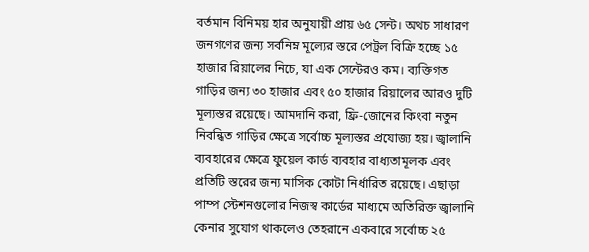বর্তমান বিনিময় হার অনুযায়ী প্রায় ৬৫ সেন্ট। অথচ সাধারণ জনগণের জন্য সর্বনিম্ন মূল্যের স্তরে পেট্রল বিক্রি হচ্ছে ১৫ হাজার রিয়ালের নিচে, যা এক সেন্টেরও কম। ব্যক্তিগত গাড়ির জন্য ৩০ হাজার এবং ৫০ হাজার রিয়ালের আরও দুটি মূল্যস্তর রয়েছে। আমদানি করা, ফ্রি-জোনের কিংবা নতুন নিবন্ধিত গাড়ির ক্ষেত্রে সর্বোচ্চ মূল্যস্তর প্রযোজ্য হয়। জ্বালানি ব্যবহারের ক্ষেত্রে ফুয়েল কার্ড ব্যবহার বাধ্যতামূলক এবং প্রতিটি স্তরের জন্য মাসিক কোটা নির্ধারিত রয়েছে। এছাড়া পাম্প স্টেশনগুলোর নিজস্ব কার্ডের মাধ্যমে অতিরিক্ত জ্বালানি কেনার সুযোগ থাকলেও তেহরানে একবারে সর্বোচ্চ ২৫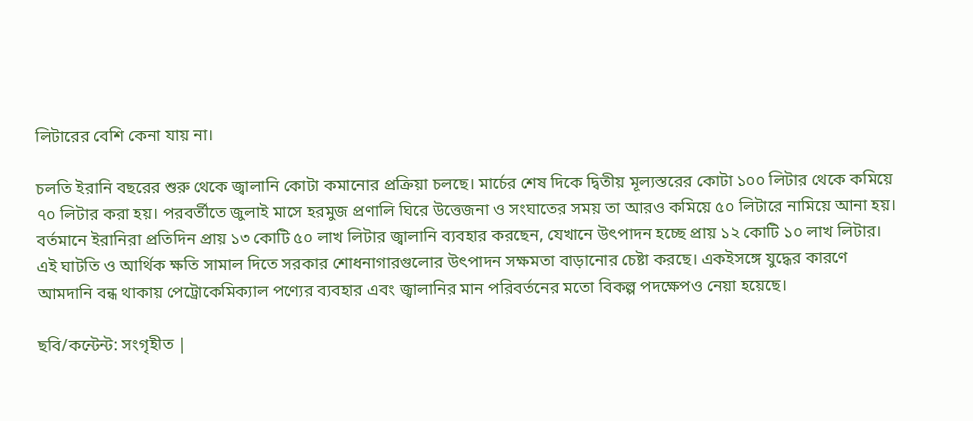লিটারের বেশি কেনা যায় না।

চলতি ইরানি বছরের শুরু থেকে জ্বালানি কোটা কমানোর প্রক্রিয়া চলছে। মার্চের শেষ দিকে দ্বিতীয় মূল্যস্তরের কোটা ১০০ লিটার থেকে কমিয়ে ৭০ লিটার করা হয়। পরবর্তীতে জুলাই মাসে হরমুজ প্রণালি ঘিরে উত্তেজনা ও সংঘাতের সময় তা আরও কমিয়ে ৫০ লিটারে নামিয়ে আনা হয়। বর্তমানে ইরানিরা প্রতিদিন প্রায় ১৩ কোটি ৫০ লাখ লিটার জ্বালানি ব্যবহার করছেন, যেখানে উৎপাদন হচ্ছে প্রায় ১২ কোটি ১০ লাখ লিটার। এই ঘাটতি ও আর্থিক ক্ষতি সামাল দিতে সরকার শোধনাগারগুলোর উৎপাদন সক্ষমতা বাড়ানোর চেষ্টা করছে। একইসঙ্গে যুদ্ধের কারণে আমদানি বন্ধ থাকায় পেট্রোকেমিক্যাল পণ্যের ব্যবহার এবং জ্বালানির মান পরিবর্তনের মতো বিকল্প পদক্ষেপও নেয়া হয়েছে।

ছবি/কন্টেন্ট: সংগৃহীত |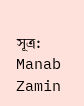সূত্র: Manab Zamin